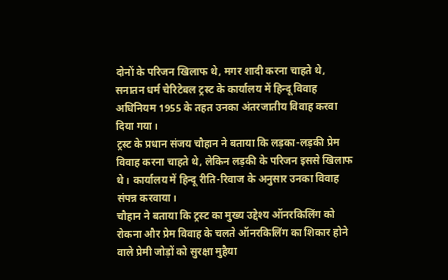दोनों के परिजन खिलाफ थे, मगर शादी करना चाहते थे, सनातन धर्म चेरिटेबल ट्रस्ट के कार्यालय में हिन्दू विवाह अधिनियम 1955 के तहत उनका अंतरजातीय विवाह करवा दिया गया।
ट्रस्ट के प्रधान संजय चौहान ने बताया कि लड़का-लड़की प्रेम विवाह करना चाहते थे, लेकिन लड़की के परिजन इससे खिलाफ थे। कार्यालय में हिन्दू रीति-रिवाज के अनुसार उनका विवाह संपन्न करवाया।
चौहान ने बताया कि ट्रस्ट का मुख्य उद्देश्य ऑनरकिलिंग को रोकना और प्रेम विवाह के चलते ऑनरकिलिंग का शिकार होने वाले प्रेमी जोड़ों को सुरक्षा मुहैया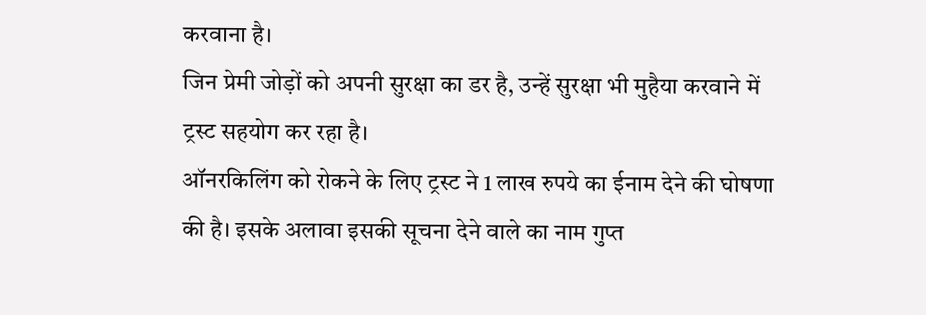करवाना है।
जिन प्रेमी जोड़ों को अपनी सुरक्षा का डर है, उन्हें सुरक्षा भी मुहैया करवाने में ट्रस्ट सहयोग कर रहा है।
ऑनरकिलिंग को रोकने के लिए ट्रस्ट ने 1 लाख रुपये का ईनाम देने की घोषणा की है। इसके अलावा इसकी सूचना देने वाले का नाम गुप्त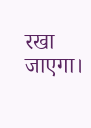रखा जाएगा।